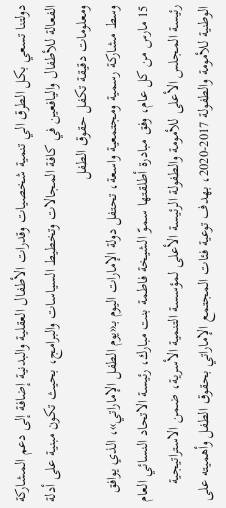دولتنا تسعي بكل الطرق الي تنمية شخصيات وقدرات الأطفال العقلية والبدنية إضافة إلى دعم المشاركة الفعالة للأطفال واليافعين في كافة المجالات وتخطيط السياسات والبرامج، بحيث تكون مبنية على أدلة ومعلومات دقيقة تكفل حقوق الطفل
وسط مشاركة رسمية ومجتمعية واسعة، تحتفل دولة الإمارات اليوم بـ«يوم الطفل الإماراتي»، الذي يوافق 15 مارس من كل عام، وفق مبادرة أطلقتها سموّ الشيخة فاطمة بنت مبارك، رئيسة الاتحاد النسائي العام رئيسة المجلس الأعلى للأمومة والطفولة الرئيسة الأعلى لمؤسسة التنمية الأسرية، ضمن الاستراتيجية الوطنية للأمومة والطفولة 2017-2020، بهدف توعية فئات المجتمع الإماراتي بحقوق الطفل وأهميته على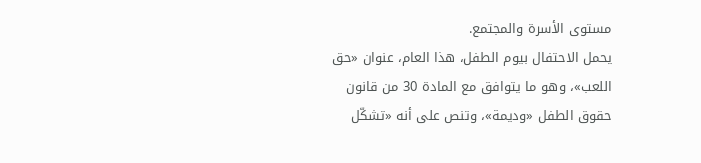مستوى الأسرة والمجتمع.
يحمل الاحتفال بيوم الطفل، هذا العام، عنوان «حق اللعب»، وهو ما يتوافق مع المادة 30 من قانون حقوق الطفل «وديمة»، وتنص على أنه «تشكّل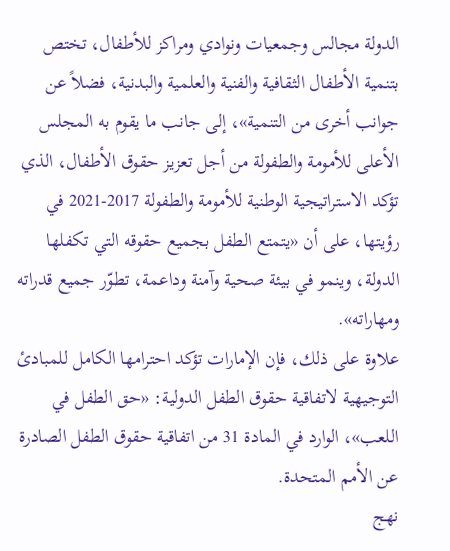الدولة مجالس وجمعيات ونوادي ومراكز للأطفال، تختص بتنمية الأطفال الثقافية والفنية والعلمية والبدنية، فضلاً عن جوانب أخرى من التنمية»، إلى جانب ما يقوم به المجلس الأعلى للأمومة والطفولة من أجل تعزيز حقوق الأطفال، الذي تؤكد الاستراتيجية الوطنية للأمومة والطفولة 2017-2021 في رؤيتها، على أن «يتمتع الطفل بجميع حقوقه التي تكفلها الدولة، وينمو في بيئة صحية وآمنة وداعمة، تطوّر جميع قدراته ومهاراته».
علاوة على ذلك، فإن الإمارات تؤكد احترامها الكامل للمبادئ التوجيهية لاتفاقية حقوق الطفل الدولية: «حق الطفل في اللعب»، الوارد في المادة 31 من اتفاقية حقوق الطفل الصادرة عن الأمم المتحدة.
نهج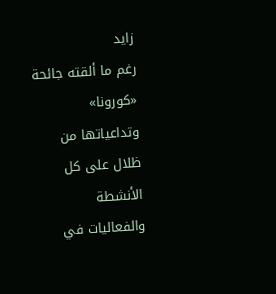زايد
رغم ما ألقته جائحة «كورونا» وتداعياتها من ظلال على كل الأنشطة والفعاليات في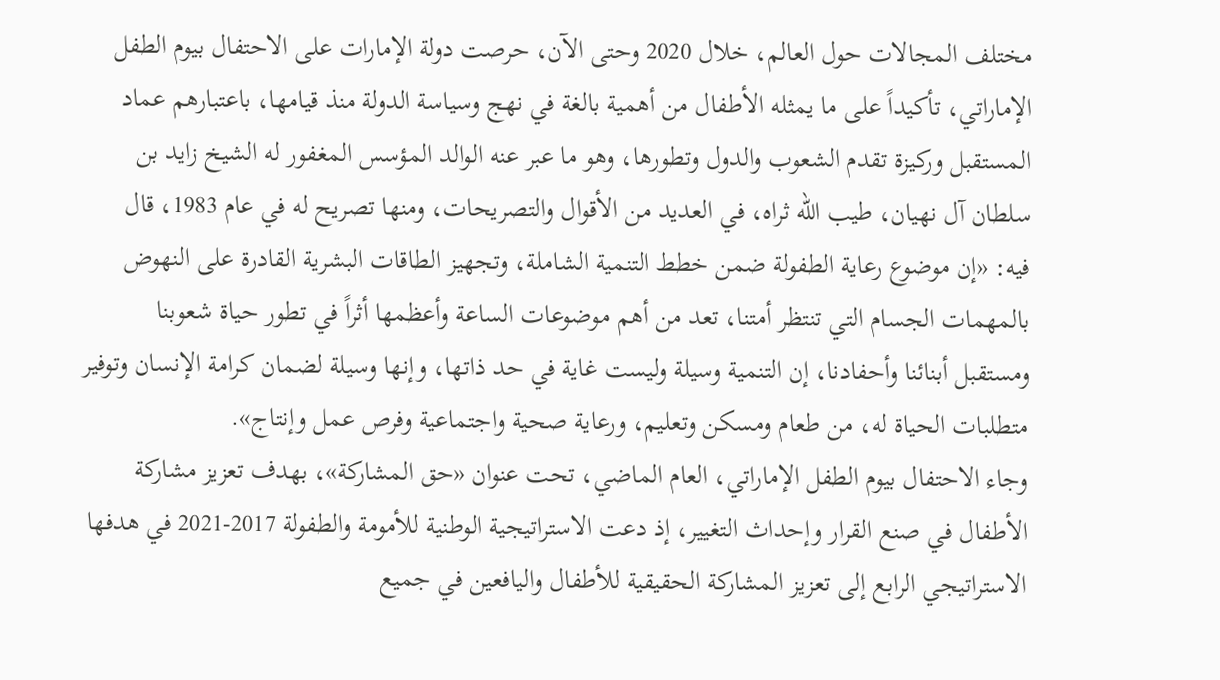مختلف المجالات حول العالم، خلال 2020 وحتى الآن، حرصت دولة الإمارات على الاحتفال بيوم الطفل الإماراتي، تأكيداً على ما يمثله الأطفال من أهمية بالغة في نهج وسياسة الدولة منذ قيامها، باعتبارهم عماد المستقبل وركيزة تقدم الشعوب والدول وتطورها، وهو ما عبر عنه الوالد المؤسس المغفور له الشيخ زايد بن سلطان آل نهيان، طيب الله ثراه، في العديد من الأقوال والتصريحات، ومنها تصريح له في عام 1983، قال فيه: «إن موضوع رعاية الطفولة ضمن خطط التنمية الشاملة، وتجهيز الطاقات البشرية القادرة على النهوض بالمهمات الجسام التي تنتظر أمتنا، تعد من أهم موضوعات الساعة وأعظمها أثراً في تطور حياة شعوبنا ومستقبل أبنائنا وأحفادنا، إن التنمية وسيلة وليست غاية في حد ذاتها، وإنها وسيلة لضمان كرامة الإنسان وتوفير متطلبات الحياة له، من طعام ومسكن وتعليم، ورعاية صحية واجتماعية وفرص عمل وإنتاج».
وجاء الاحتفال بيوم الطفل الإماراتي، العام الماضي، تحت عنوان «حق المشاركة»، بهدف تعزيز مشاركة الأطفال في صنع القرار وإحداث التغيير، إذ دعت الاستراتيجية الوطنية للأمومة والطفولة 2017-2021 في هدفها الاستراتيجي الرابع إلى تعزيز المشاركة الحقيقية للأطفال واليافعين في جميع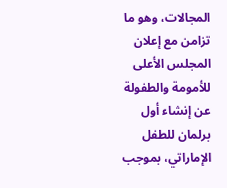المجالات، وهو ما تزامن مع إعلان المجلس الأعلى للأمومة والطفولة عن إنشاء أول برلمان للطفل الإماراتي، بموجب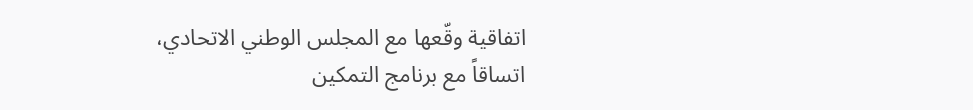اتفاقية وقّعها مع المجلس الوطني الاتحادي، اتساقاً مع برنامج التمكين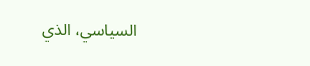السياسي، الذي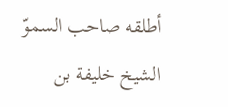أطلقه صاحب السموّ الشيخ خليفة بن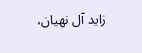زايد آل نهيان،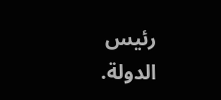رئيس الدولة.